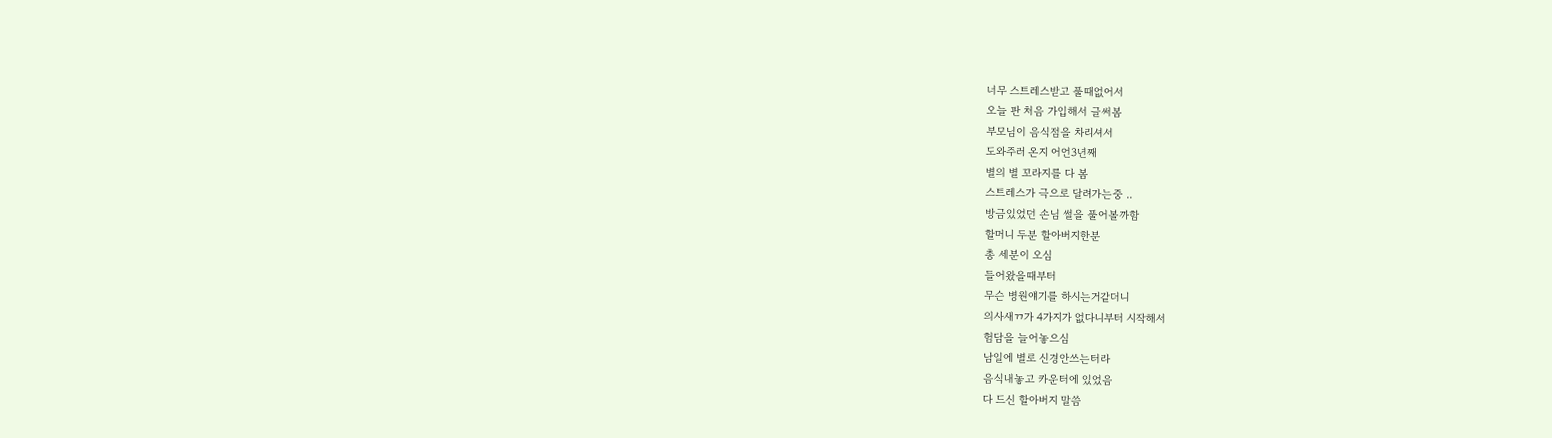너무 스트레스받고 풀때없어서
오늘 판 처음 가입해서 글써봄
부모님이 음식점을 차리셔서
도와주러 온지 어언3년째
별의 별 꼬라지를 다 봄
스트레스가 극으로 달려가는중 ..
방금있었던 손님 썰을 풀어볼까함
할머니 두분 할아버지한분
총 세분이 오심
들어왔을때부터
무슨 병원얘기를 하시는거같더니
의사새ㄲ가 4가지가 없다니부터 시작해서
험담을 늘어놓으심
남일에 별로 신경안쓰는터라
음식내놓고 카운터에 있었음
다 드신 할아버지 말씀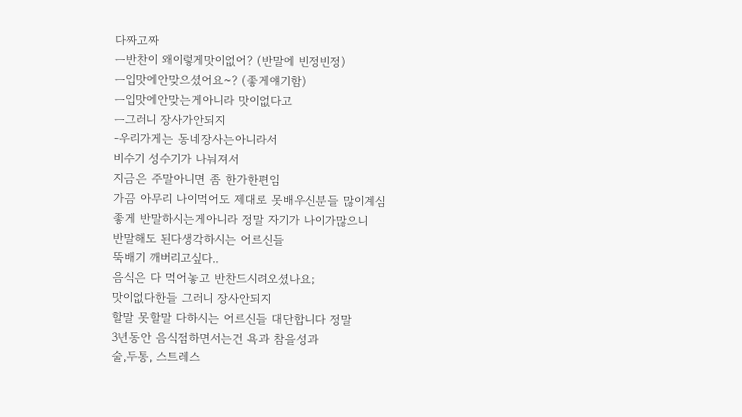다짜고짜
ㅡ반찬이 왜이렇게맛이없어? (반말에 빈정빈정)
ㅡ입맛에안맞으셨어요~? (좋게얘기함)
ㅡ입맛에안맞는게아니라 맛이없다고
ㅡ그러니 장사가안되지
-우리가게는 동네장사는아니라서
비수기 성수기가 나눠져서
지금은 주말아니면 좀 한가한편임
가끔 아무리 나이먹어도 제대로 못배우신분들 많이계심
좋게 반말하시는게아니라 정말 자기가 나이가많으니
반말해도 된다생각하시는 어르신들
뚝배기 깨버리고싶다..
음식은 다 먹어놓고 반찬드시려오셨나요;
맛이없다한들 그러니 장사안되지
할말 못할말 다하시는 어르신들 대단합니다 정말
3년동안 음식점하면서는건 욕과 참을성과
술,두통, 스트레스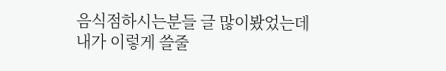음식점하시는분들 글 많이봤었는데
내가 이렇게 쓸줄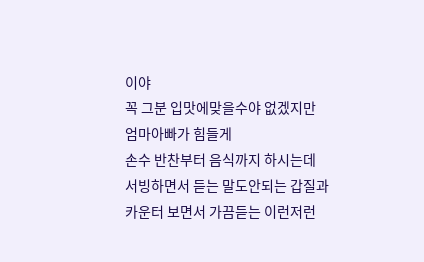이야
꼭 그분 입맛에맞을수야 없겠지만
엄마아빠가 힘들게
손수 반찬부터 음식까지 하시는데
서빙하면서 듣는 말도안되는 갑질과
카운터 보면서 가끔듣는 이런저런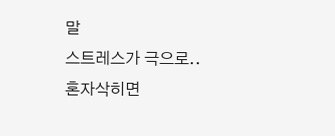말
스트레스가 극으로..
혼자삭히면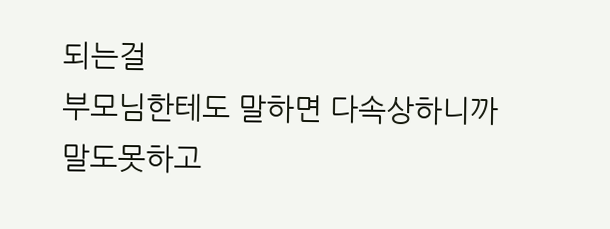되는걸
부모님한테도 말하면 다속상하니까
말도못하고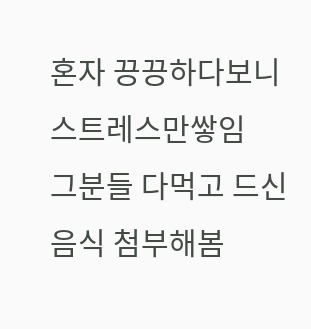혼자 끙끙하다보니
스트레스만쌓임
그분들 다먹고 드신음식 첨부해봄